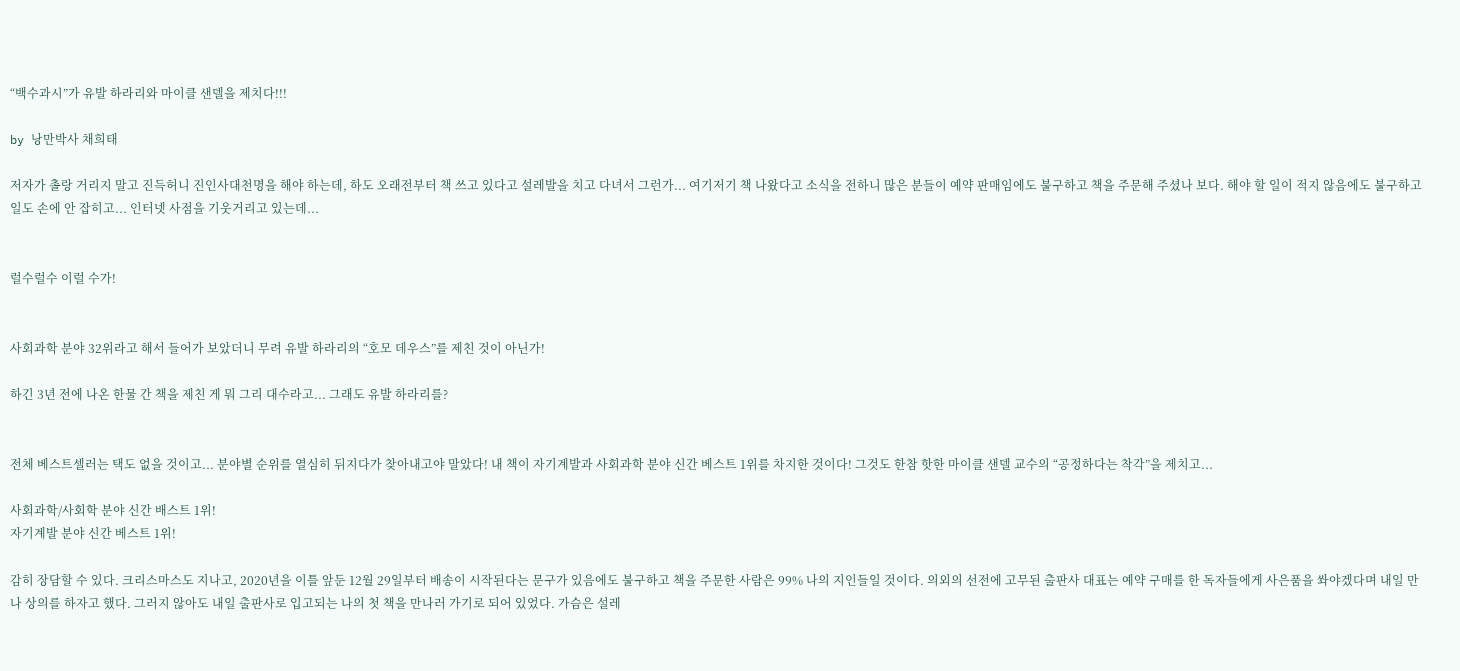“백수과시”가 유발 하라리와 마이클 샌델을 제치다!!!

by 낭만박사 채희태

저자가 촐랑 거리지 말고 진득허니 진인사대천명을 해야 하는데, 하도 오래전부터 책 쓰고 있다고 설레발을 치고 다녀서 그런가... 여기저기 책 나왔다고 소식을 전하니 많은 분들이 예약 판매임에도 불구하고 책을 주문해 주셨나 보다. 해야 할 일이 적지 않음에도 불구하고 일도 손에 안 잡히고... 인터넷 사점을 기웃거리고 있는데...


럴수럴수 이럴 수가!


사회과학 분야 32위라고 해서 들어가 보았더니 무려 유발 하라리의 “호모 데우스”를 제친 것이 아닌가!

하긴 3년 전에 나온 한물 간 책을 제친 게 뭐 그리 대수라고... 그래도 유발 하라리를?


전체 베스트셀러는 택도 없을 것이고... 분야별 순위를 열심히 뒤지다가 찾아내고야 말았다! 내 책이 자기계발과 사회과학 분야 신간 베스트 1위를 차지한 것이다! 그것도 한참 핫한 마이클 샌델 교수의 “공정하다는 착각”을 제치고...

사회과학/사회학 분야 신간 배스트 1위!
자기계발 분야 신간 베스트 1위!

감히 장담할 수 있다. 크리스마스도 지나고, 2020년을 이틀 앞둔 12월 29일부터 배송이 시작된다는 문구가 있음에도 불구하고 책을 주문한 사람은 99% 나의 지인들일 것이다. 의외의 선전에 고무된 출판사 대표는 예약 구매를 한 독자들에게 사은품을 쏴야겠다며 내일 만나 상의를 하자고 했다. 그러지 않아도 내일 출판사로 입고되는 나의 첫 책을 만나러 가기로 되어 있었다. 가슴은 설레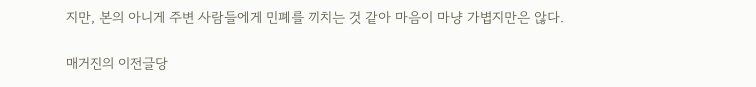지만, 본의 아니게 주변 사람들에게 민폐를 끼치는 것 같아 마음이 마냥 가볍지만은 않다.

매거진의 이전글당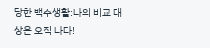당한 백수생활:나의 비교 대상은 오직 나다!